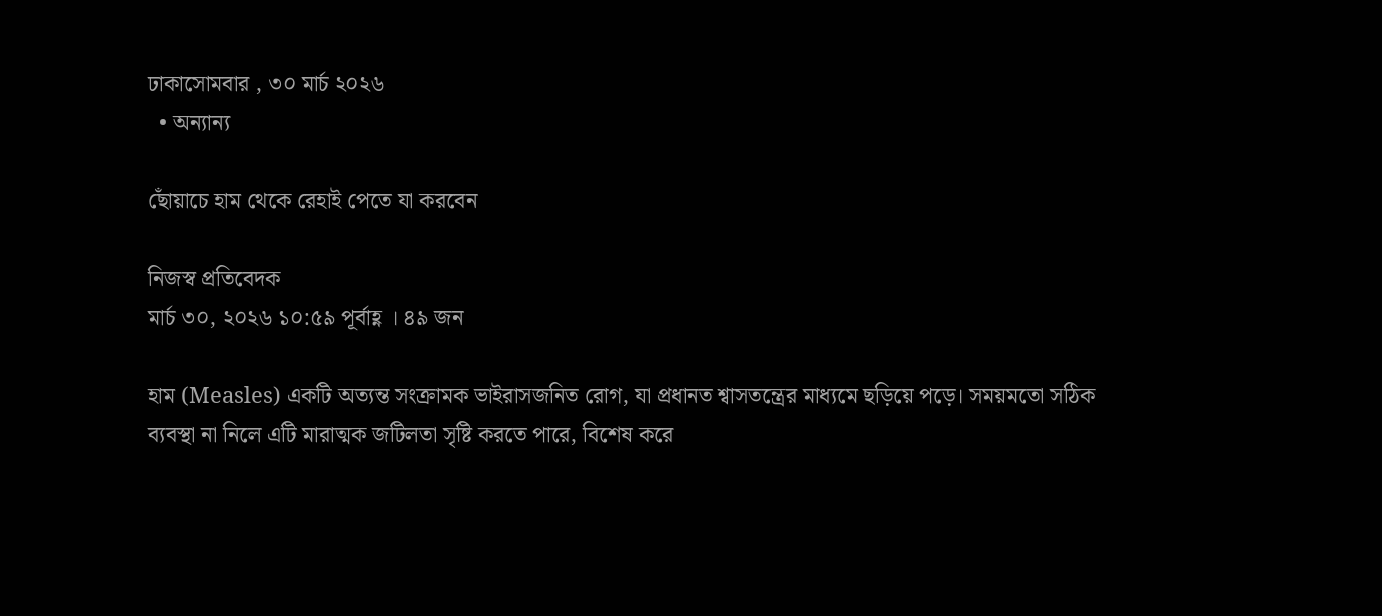ঢাকাসোমবার , ৩০ মার্চ ২০২৬
  • অন্যান্য

ছোঁয়াচে হাম থেকে রেহাই পেতে যা করবেন

নিজস্ব প্রতিবেদক
মার্চ ৩০, ২০২৬ ১০:৫৯ পূর্বাহ্ণ । ৪৯ জন

হাম (Measles) একটি অত্যন্ত সংক্রামক ভাইরাসজনিত রোগ, যা প্রধানত শ্বাসতন্ত্রের মাধ্যমে ছড়িয়ে পড়ে। সময়মতো সঠিক ব্যবস্থা না নিলে এটি মারাত্মক জটিলতা সৃষ্টি করতে পারে, বিশেষ করে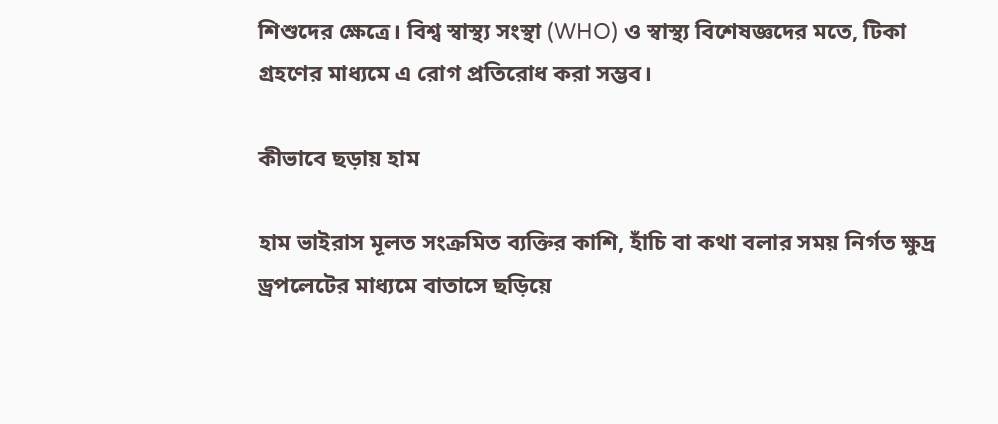শিশুদের ক্ষেত্রে। বিশ্ব স্বাস্থ্য সংস্থা (WHO) ও স্বাস্থ্য বিশেষজ্ঞদের মতে, টিকা গ্রহণের মাধ্যমে এ রোগ প্রতিরোধ করা সম্ভব।

কীভাবে ছড়ায় হাম

হাম ভাইরাস মূলত সংক্রমিত ব্যক্তির কাশি, হাঁচি বা কথা বলার সময় নির্গত ক্ষুদ্র ড্রপলেটের মাধ্যমে বাতাসে ছড়িয়ে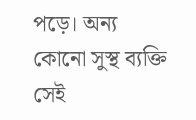পড়ে। অন্য কোনো সুস্থ ব্যক্তি সেই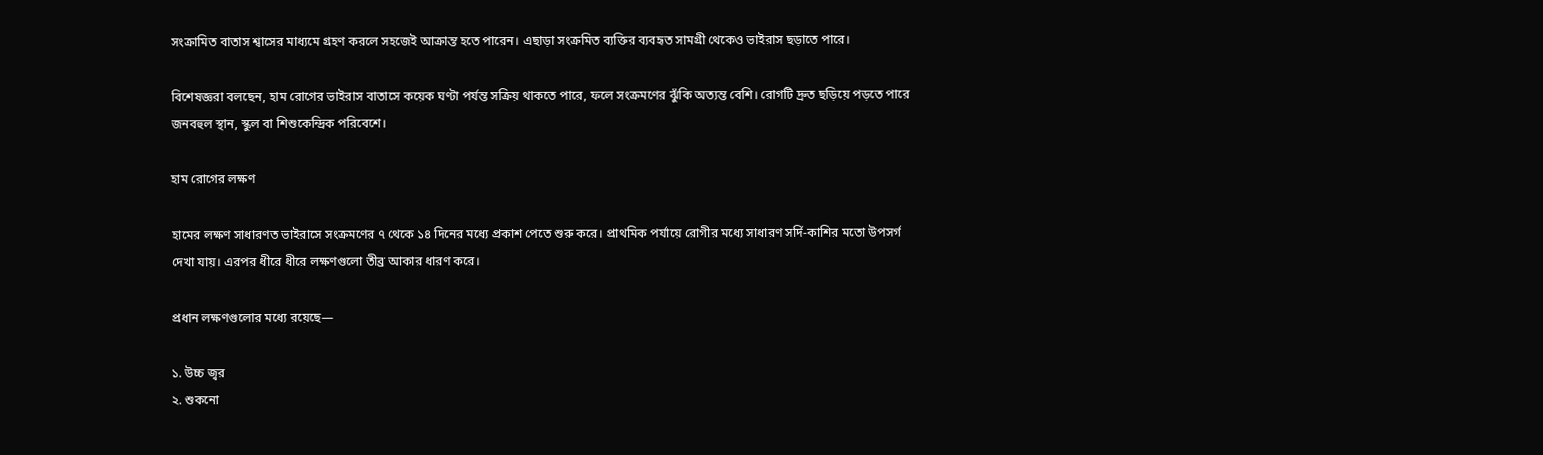সংক্রামিত বাতাস শ্বাসের মাধ্যমে গ্রহণ করলে সহজেই আক্রান্ত হতে পারেন। এছাড়া সংক্রমিত ব্যক্তির ব্যবহৃত সামগ্রী থেকেও ভাইরাস ছড়াতে পারে।

বিশেষজ্ঞরা বলছেন, হাম রোগের ভাইরাস বাতাসে কয়েক ঘণ্টা পর্যন্ত সক্রিয় থাকতে পারে, ফলে সংক্রমণের ঝুঁকি অত্যন্ত বেশি। রোগটি দ্রুত ছড়িয়ে পড়তে পারে জনবহুল স্থান, স্কুল বা শিশুকেন্দ্রিক পরিবেশে।

হাম রোগের লক্ষণ

হামের লক্ষণ সাধারণত ভাইরাসে সংক্রমণের ৭ থেকে ১৪ দিনের মধ্যে প্রকাশ পেতে শুরু করে। প্রাথমিক পর্যায়ে রোগীর মধ্যে সাধারণ সর্দি-কাশির মতো উপসর্গ দেখা যায়। এরপর ধীরে ধীরে লক্ষণগুলো তীব্র আকার ধারণ করে।

প্রধান লক্ষণগুলোর মধ্যে রয়েছে—

১. উচ্চ জ্বর
২. শুকনো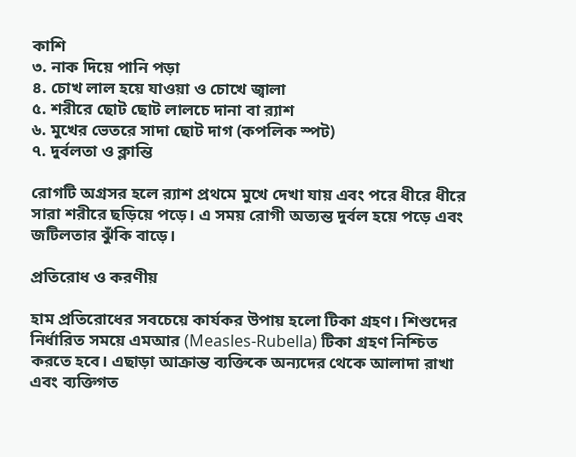কাশি
৩. নাক দিয়ে পানি পড়া
৪. চোখ লাল হয়ে যাওয়া ও চোখে জ্বালা
৫. শরীরে ছোট ছোট লালচে দানা বা র‍্যাশ
৬. মুখের ভেতরে সাদা ছোট দাগ (কপলিক স্পট)
৭. দুর্বলতা ও ক্লান্তি

রোগটি অগ্রসর হলে র‍্যাশ প্রথমে মুখে দেখা যায় এবং পরে ধীরে ধীরে সারা শরীরে ছড়িয়ে পড়ে। এ সময় রোগী অত্যন্ত দুর্বল হয়ে পড়ে এবং জটিলতার ঝুঁকি বাড়ে।

প্রতিরোধ ও করণীয়

হাম প্রতিরোধের সবচেয়ে কার্যকর উপায় হলো টিকা গ্রহণ। শিশুদের নির্ধারিত সময়ে এমআর (Measles-Rubella) টিকা গ্রহণ নিশ্চিত করতে হবে। এছাড়া আক্রান্ত ব্যক্তিকে অন্যদের থেকে আলাদা রাখা এবং ব্যক্তিগত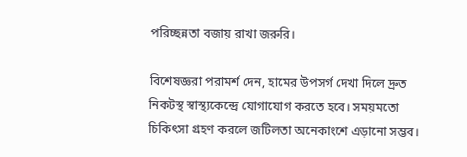পরিচ্ছন্নতা বজায় রাখা জরুরি।

বিশেষজ্ঞরা পরামর্শ দেন, হামের উপসর্গ দেখা দিলে দ্রুত নিকটস্থ স্বাস্থ্যকেন্দ্রে যোগাযোগ করতে হবে। সময়মতো চিকিৎসা গ্রহণ করলে জটিলতা অনেকাংশে এড়ানো সম্ভব।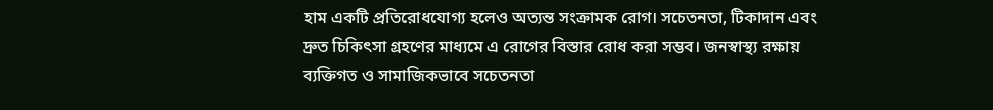হাম একটি প্রতিরোধযোগ্য হলেও অত্যন্ত সংক্রামক রোগ। সচেতনতা, টিকাদান এবং দ্রুত চিকিৎসা গ্রহণের মাধ্যমে এ রোগের বিস্তার রোধ করা সম্ভব। জনস্বাস্থ্য রক্ষায় ব্যক্তিগত ও সামাজিকভাবে সচেতনতা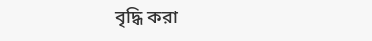বৃদ্ধি করা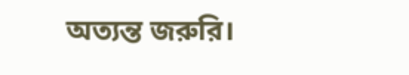অত্যন্ত জরুরি।